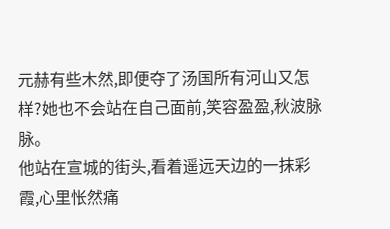元赫有些木然,即便夺了汤国所有河山又怎样?她也不会站在自己面前,笑容盈盈,秋波脉脉。
他站在宣城的街头,看着遥远天边的一抹彩霞,心里怅然痛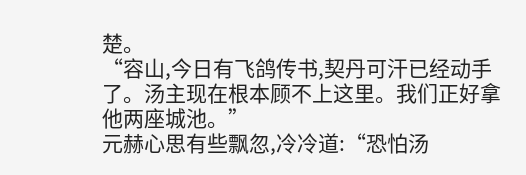楚。
“容山,今日有飞鸽传书,契丹可汗已经动手了。汤主现在根本顾不上这里。我们正好拿他两座城池。”
元赫心思有些飘忽,冷冷道:“恐怕汤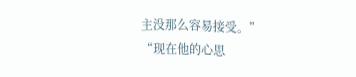主没那么容易接受。”
“现在他的心思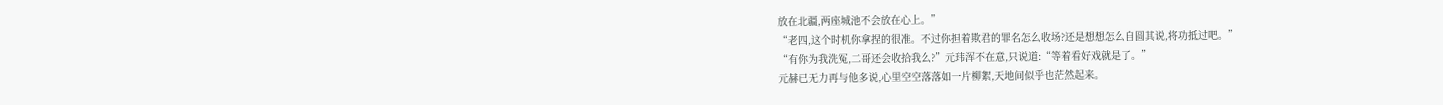放在北疆,两座城池不会放在心上。”
“老四,这个时机你拿捏的很准。不过你担着欺君的罪名怎么收场?还是想想怎么自圆其说,将功抵过吧。”
“有你为我洗冤,二哥还会收拾我么?”元玮浑不在意,只说道:“等着看好戏就是了。”
元赫已无力再与他多说,心里空空落落如一片柳絮,天地间似乎也茫然起来。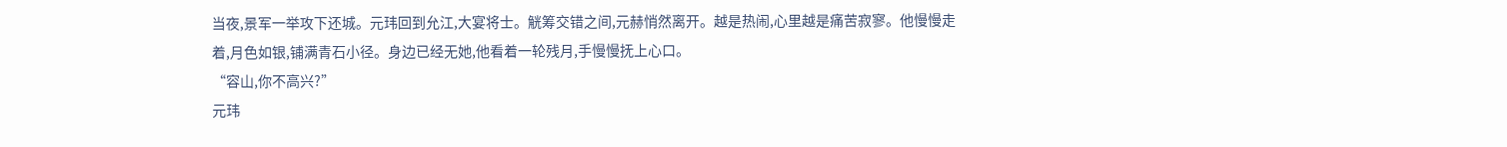当夜,景军一举攻下还城。元玮回到允江,大宴将士。觥筹交错之间,元赫悄然离开。越是热闹,心里越是痛苦寂寥。他慢慢走着,月色如银,铺满青石小径。身边已经无她,他看着一轮残月,手慢慢抚上心口。
“容山,你不高兴?”
元玮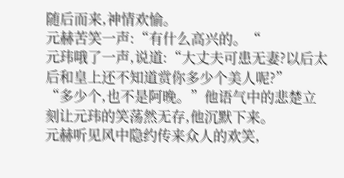随后而来,神情欢愉。
元赫苦笑一声:“有什么高兴的。“
元玮哦了一声,说道:“大丈夫可患无妻?以后太后和皇上还不知道赏你多少个美人呢?”
“多少个,也不是阿晚。”他语气中的悲楚立刻让元玮的笑荡然无存,他沉默下来。
元赫听见风中隐约传来众人的欢笑,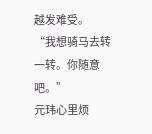越发难受。
“我想骑马去转一转。你随意吧。”
元玮心里烦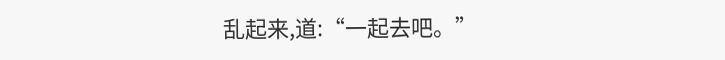乱起来,道:“一起去吧。”